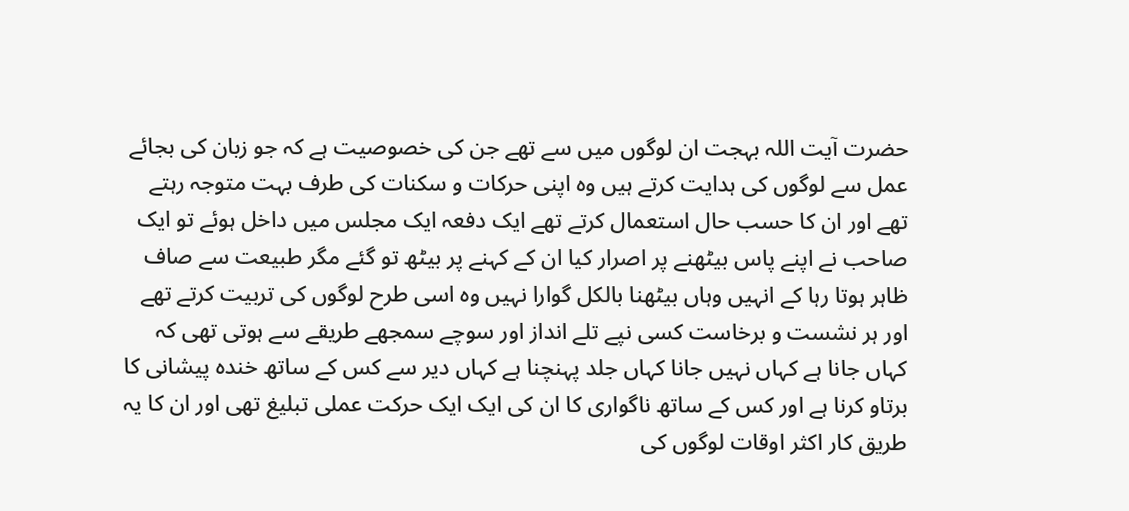حضرت آیت اللہ بہجت ان لوگوں میں سے تھے جن کی خصوصیت ہے کہ جو زبان کی بجائے عمل سے لوگوں کی ہدایت کرتے ہیں وہ اپنی حرکات و سکنات کی طرف بہت متوجہ رہتے تھے اور ان کا حسب حال استعمال کرتے تھے ایک دفعہ ایک مجلس میں داخل ہوئے تو ایک صاحب نے اپنے پاس بیٹھنے پر اصرار کیا ان کے کہنے پر بیٹھ تو گئے مگر طبیعت سے صاف ظاہر ہوتا رہا کے انہیں وہاں بیٹھنا بالکل گوارا نہیں وہ اسی طرح لوگوں کی تربیت کرتے تھے اور ہر نشست و برخاست کسی نپے تلے انداز اور سوچے سمجھے طریقے سے ہوتی تھی کہ کہاں جانا ہے کہاں نہیں جانا کہاں جلد پہنچنا ہے کہاں دیر سے کس کے ساتھ خندہ پیشانی کا برتاو کرنا ہے اور کس کے ساتھ ناگواری کا ان کی ایک ایک حرکت عملی تبلیغ تھی اور ان کا یہ طریق کار اکثر اوقات لوگوں کی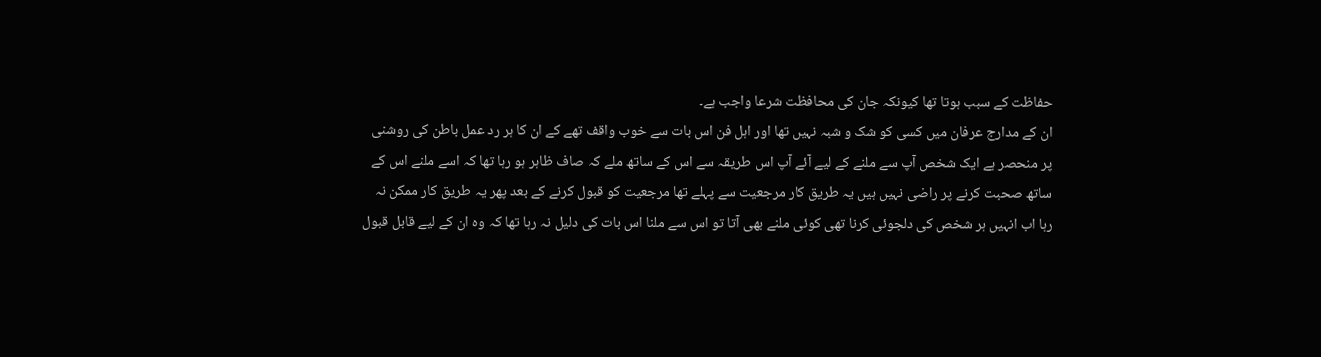حفاظت کے سبب ہوتا تھا کیونکہ جان کی محافظت شرعا واجب ہے۔
ان کے مدارج عرفان میں کسی کو شک و شبہ نہیں تھا اور اہل فن اس بات سے خوب واقف تھے کے ان کا ہر رد عمل باطن کی روشنی پر منحصر ہے ایک شخص آپ سے ملنے کے لیے آئے آپ اس طریقہ سے اس کے ساتھ ملے کہ صاف ظاہر ہو رہا تھا کہ اسے ملنے اس کے ساتھ صحبت کرنے پر راضی نہیں ہیں یہ طریق کار مرجعیت سے پہلے تھا مرجعیت کو قبول کرنے کے بعد پھر یہ طریق کار ممکن نہ رہا اب انہیں ہر شخص کی دلجوئی کرنا تھی کوئی ملنے بھی آتا تو اس سے ملنا اس بات کی دلیل نہ رہا تھا کہ وہ ان کے لیے قابل قبول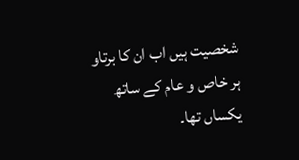شخصیت ہیں اب ان کا برتاو ہر خاص و عام کے ساتھ یکساں تھا۔